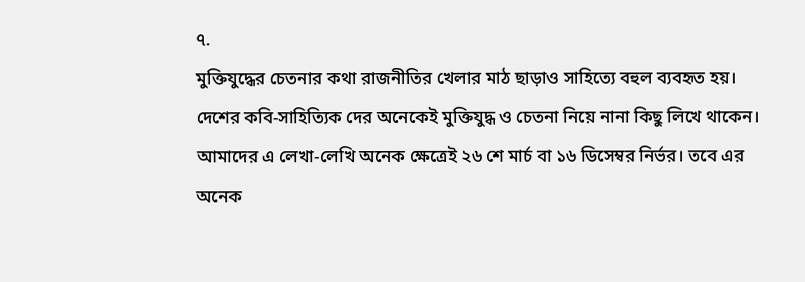৭.
মুক্তিযুদ্ধের চেতনার কথা রাজনীতির খেলার মাঠ ছাড়াও সাহিত্যে বহুল ব্যবহৃত হয়।
দেশের কবি-সাহিত্যিক দের অনেকেই মুক্তিযুদ্ধ ও চেতনা নিয়ে নানা কিছু লিখে থাকেন। আমাদের এ লেখা-লেখি অনেক ক্ষেত্রেই ২৬ শে মার্চ বা ১৬ ডিসেম্বর নির্ভর। তবে এর অনেক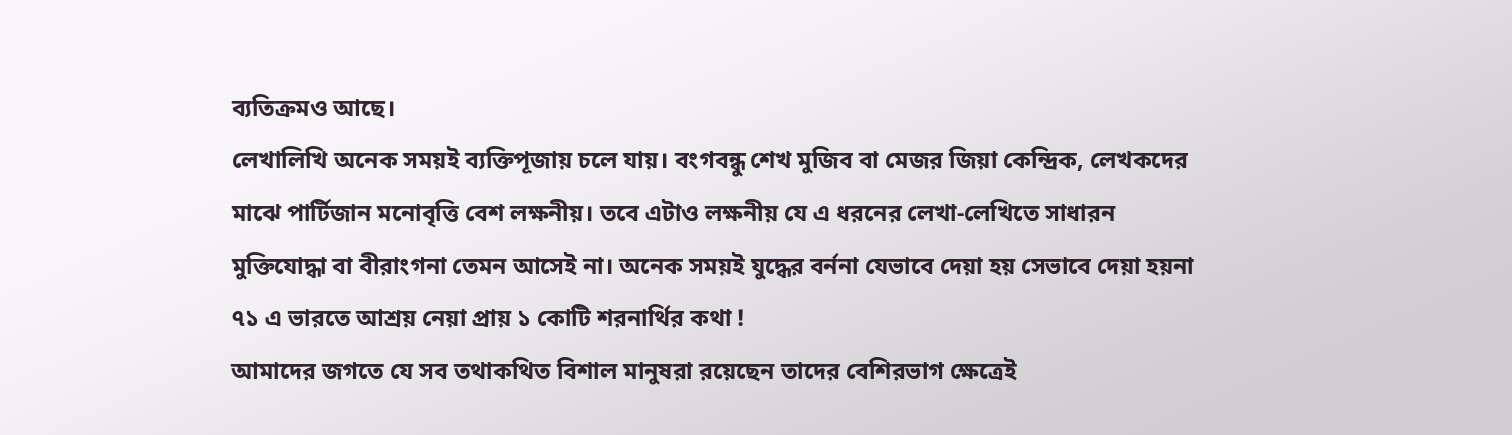ব্যতিক্রমও আছে।
লেখালিখি অনেক সময়ই ব্যক্তিপূজায় চলে যায়। বংগবন্ধু শেখ মুজিব বা মেজর জিয়া কেন্দ্রিক, লেখকদের মাঝে পার্টিজান মনোবৃত্তি বেশ লক্ষনীয়। তবে এটাও লক্ষনীয় যে এ ধরনের লেখা-লেখিতে সাধারন মুক্তিযোদ্ধা বা বীরাংগনা তেমন আসেই না। অনেক সময়ই যুদ্ধের বর্ননা যেভাবে দেয়া হয় সেভাবে দেয়া হয়না ৭১ এ ভারতে আশ্রয় নেয়া প্রায় ১ কোটি শরনার্থির কথা !
আমাদের জগতে যে সব তথাকথিত বিশাল মানুষরা রয়েছেন তাদের বেশিরভাগ ক্ষেত্রেই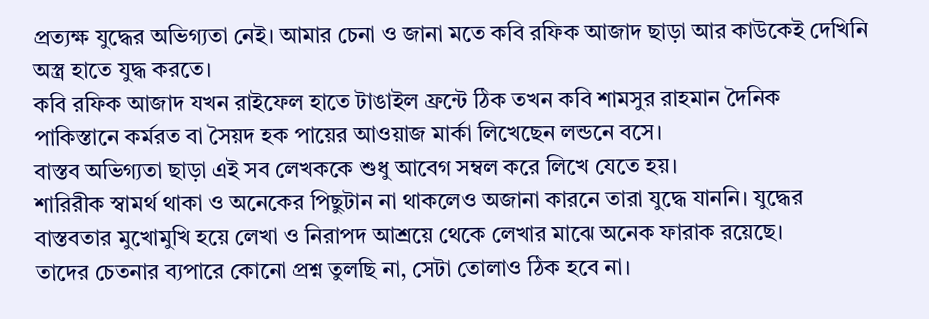প্রত্যক্ষ যুদ্ধের অভিগ্যতা নেই। আমার চেনা ও জানা মতে কবি রফিক আজাদ ছাড়া আর কাউকেই দেখিনি অস্ত্র হাতে যুদ্ধ করতে।
কবি রফিক আজাদ যখন রাইফেল হাতে টাঙাইল ফ্রন্টে ঠিক তখন কবি শামসুর রাহমান দৈনিক পাকিস্তানে কর্মরত বা সৈয়দ হক পায়ের আওয়াজ মার্কা লিখেছেন লন্ডনে বসে।
বাস্তব অভিগ্যতা ছাড়া এই সব লেখককে শুধু আবেগ সম্বল করে লিখে যেতে হয়।
শারিরীক স্বামর্থ থাকা ও অনেকের পিছুটান না থাকলেও অজানা কারনে তারা যুদ্ধে যাননি। যুদ্ধের বাস্তবতার মুখোমুখি হয়ে লেখা ও নিরাপদ আশ্রয়ে থেকে লেখার মাঝে অনেক ফারাক রয়েছে।
তাদের চেতনার ব্যপারে কোনো প্রশ্ন তুলছি না, সেটা তোলাও ঠিক হবে না।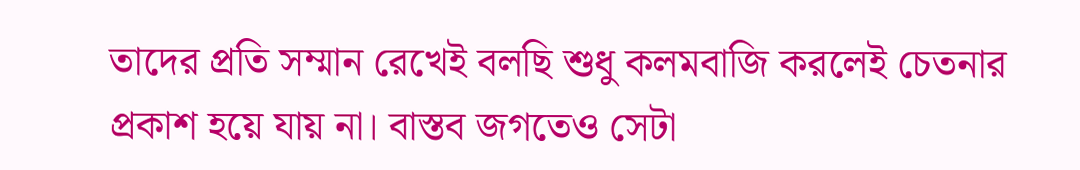তাদের প্রতি সম্মান রেখেই বলছি শুধু কলমবাজি করলেই চেতনার প্রকাশ হয়ে যায় না। বাস্তব জগতেও সেটা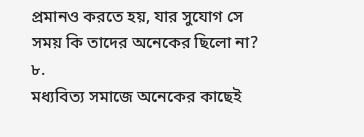প্রমানও করতে হয়, যার সুযোগ সে সময় কি তাদের অনেকের ছিলো না?
৮.
মধ্যবিত্য সমাজে অনেকের কাছেই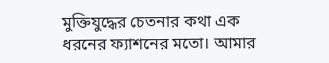মুক্তিযুদ্ধের চেতনার কথা এক ধরনের ফ্যাশনের মতো। আমার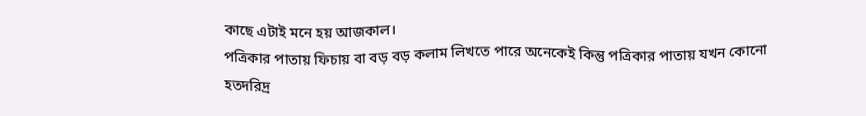কাছে এটাই মনে হয় আজকাল।
পত্রিকার পাতায় ফিচায় বা বড় বড় কলাম লিখতে পারে অনেকেই কিন্তু পত্রিকার পাতায় যখন কোনো হতদরিদ্র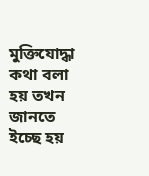মুক্তিযোদ্ধা কথা বলা হয় তখন জানতে ইচ্ছে হয়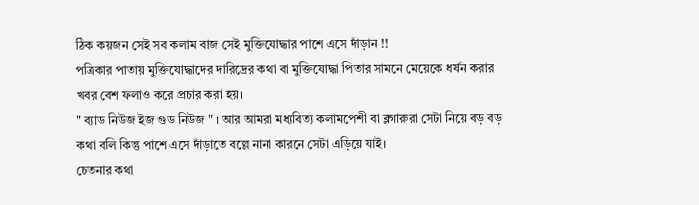ঠিক কয়জন সেই সব কলাম বাজ সেই মুক্তিযোদ্ধার পাশে এসে দাঁড়ান !!
পত্রিকার পাতায় মুক্তিযোদ্ধাদের দারিদ্রের কথা বা মুক্তিযোদ্ধা পিতার সামনে মেয়েকে ধর্ষন করার খবর বেশ ফলাও করে প্রচার করা হয়।
" ব্যাড নিউজ ইজ গুড নিউজ " । আর আমরা মধ্যবিত্য কলামপেশী বা ব্লগারুরা সেটা নিয়ে বড় বড় কথা বলি কিন্তু পাশে এসে দাঁড়াতে বল্লে নানা কারনে সেটা এড়িয়ে যাই।
চেতনার কথা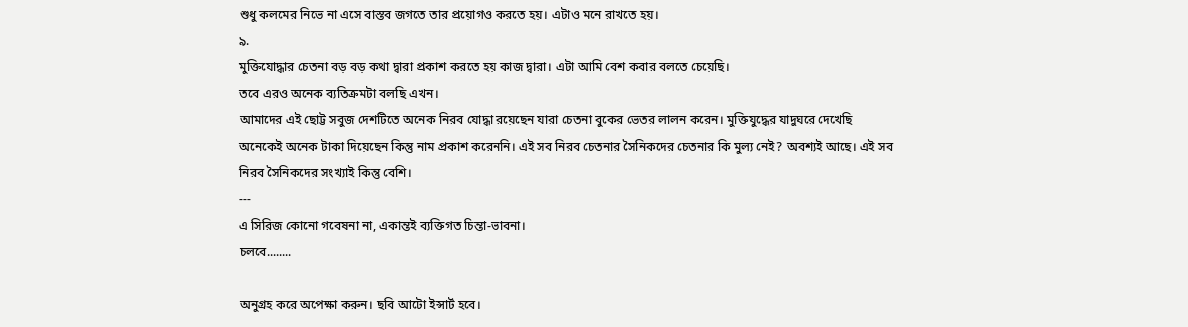শুধু কলমের নিভে না এসে বাস্তব জগতে তার প্রয়োগও করতে হয়। এটাও মনে রাখতে হয়।
৯.
মুক্তিযোদ্ধার চেতনা বড় বড় কথা দ্বারা প্রকাশ করতে হয় কাজ দ্বারা। এটা আমি বেশ কবার বলতে চেয়েছি।
তবে এরও অনেক ব্যতিক্রমটা বলছি এখন।
আমাদের এই ছোট্ট সবুজ দেশটিতে অনেক নিরব যোদ্ধা রয়েছেন যারা চেতনা বুকের ভেতর লালন করেন। মুক্তিযুদ্ধের যাদুঘরে দেখেছি অনেকেই অনেক টাকা দিয়েছেন কিন্তু নাম প্রকাশ করেননি। এই সব নিরব চেতনার সৈনিকদের চেতনার কি মুল্য নেই? অবশ্যই আছে। এই সব নিরব সৈনিকদের সংখ্যাই কিন্তু বেশি।
---
এ সিরিজ কোনো গবেষনা না, একান্তই ব্যক্তিগত চিন্তা-ভাবনা।
চলবে........

অনুগ্রহ করে অপেক্ষা করুন। ছবি আটো ইন্সার্ট হবে।